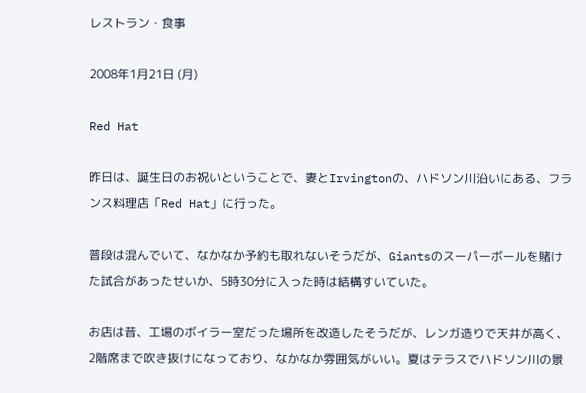レストラン・食事

2008年1月21日 (月)

Red Hat

昨日は、誕生日のお祝いということで、妻とIrvingtonの、ハドソン川沿いにある、フランス料理店「Red Hat」に行った。

普段は混んでいて、なかなか予約も取れないそうだが、Giantsのスーパーボールを賭けた試合があったせいか、5時30分に入った時は結構すいていた。

お店は昔、工場のボイラー室だった場所を改造したそうだが、レンガ造りで天井が高く、2階席まで吹き抜けになっており、なかなか雰囲気がいい。夏はテラスでハドソン川の景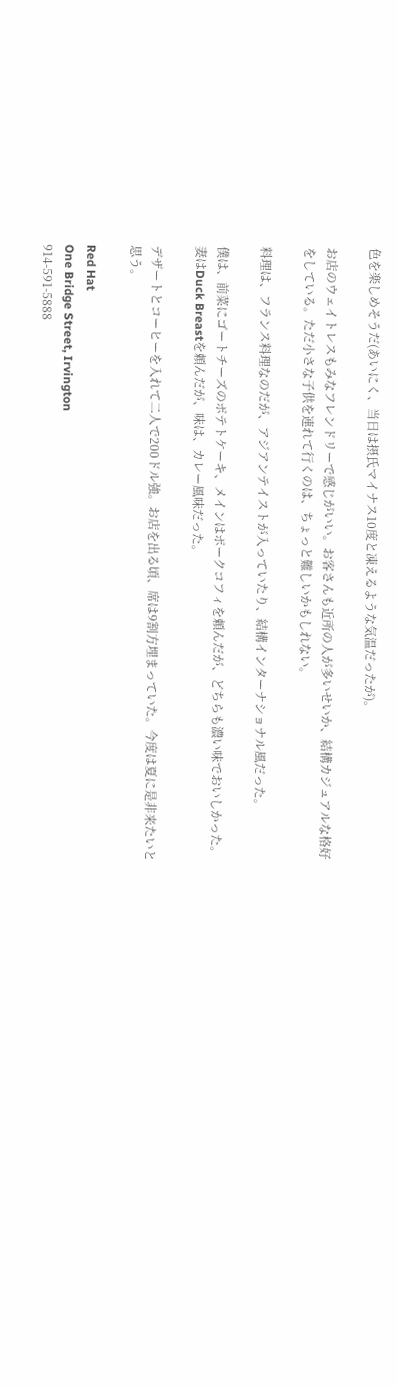色を楽しめそうだ(あいにく、当日は摂氏マイナス10度と凍えるような気温だったが)。

お店のウェイトレスもみなフレンドリーで感じがいい。お客さんも近所の人が多いせいか、結構カジュアルな格好をしている。ただ小さな子供を連れて行くのは、ちょっと難しいかもしれない。

料理は、フランス料理なのだが、アジアンテイストが入っていたり、結構インターナショナル風だった。

僕は、前菜にゴートチーズのポテトケーキ、メインはポークコフィを頼んだが、どちらも濃い味でおいしかった。妻はDuck Breastを頼んだが、味は、カレー風味だった。

デザートとコーヒーを入れて二人で200ドル強。お店を出る頃、席は9割方埋まっていた。今度は夏に是非来たいと思う。

Red Hat
One Bridge Street, Irvington
914-591-5888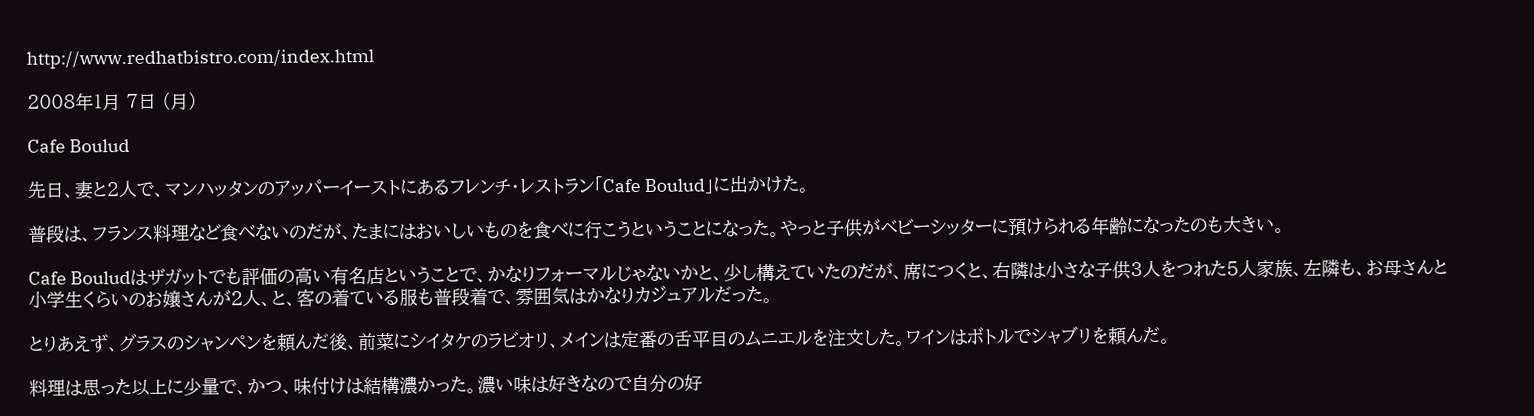http://www.redhatbistro.com/index.html

2008年1月 7日 (月)

Cafe Boulud

先日、妻と2人で、マンハッタンのアッパーイーストにあるフレンチ・レストラン「Cafe Boulud」に出かけた。

普段は、フランス料理など食べないのだが、たまにはおいしいものを食べに行こうということになった。やっと子供がベビーシッターに預けられる年齢になったのも大きい。

Cafe Bouludはザガットでも評価の高い有名店ということで、かなりフォーマルじゃないかと、少し構えていたのだが、席につくと、右隣は小さな子供3人をつれた5人家族、左隣も、お母さんと小学生くらいのお嬢さんが2人、と、客の着ている服も普段着で、雰囲気はかなりカジュアルだった。

とりあえず、グラスのシャンペンを頼んだ後、前菜にシイタケのラビオリ、メインは定番の舌平目のムニエルを注文した。ワインはボトルでシャブリを頼んだ。

料理は思った以上に少量で、かつ、味付けは結構濃かった。濃い味は好きなので自分の好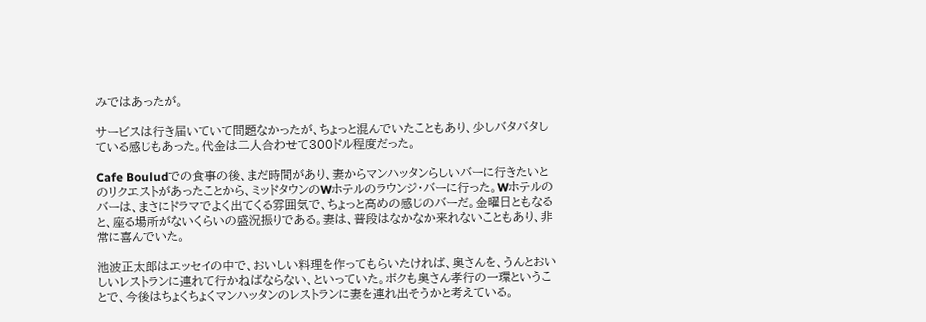みではあったが。

サービスは行き届いていて問題なかったが、ちょっと混んでいたこともあり、少しバタバタしている感じもあった。代金は二人合わせて300ドル程度だった。

Cafe Bouludでの食事の後、まだ時間があり、妻からマンハッタンらしいバーに行きたいとのリクエストがあったことから、ミッドタウンのWホテルのラウンジ・バーに行った。Wホテルのバーは、まさにドラマでよく出てくる雰囲気で、ちょっと高めの感じのバーだ。金曜日ともなると、座る場所がないくらいの盛況振りである。妻は、普段はなかなか来れないこともあり、非常に喜んでいた。

池波正太郎はエッセイの中で、おいしい料理を作ってもらいたければ、奥さんを、うんとおいしいレストランに連れて行かねばならない、といっていた。ボクも奥さん孝行の一環ということで、今後はちょくちょくマンハッタンのレストランに妻を連れ出そうかと考えている。